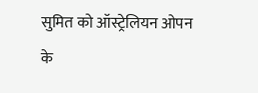सुमित को ऑस्ट्रेलियन ओपन के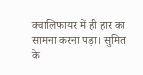क्वालिफायर में ही हार का सामना करना पड़ा। सुमित के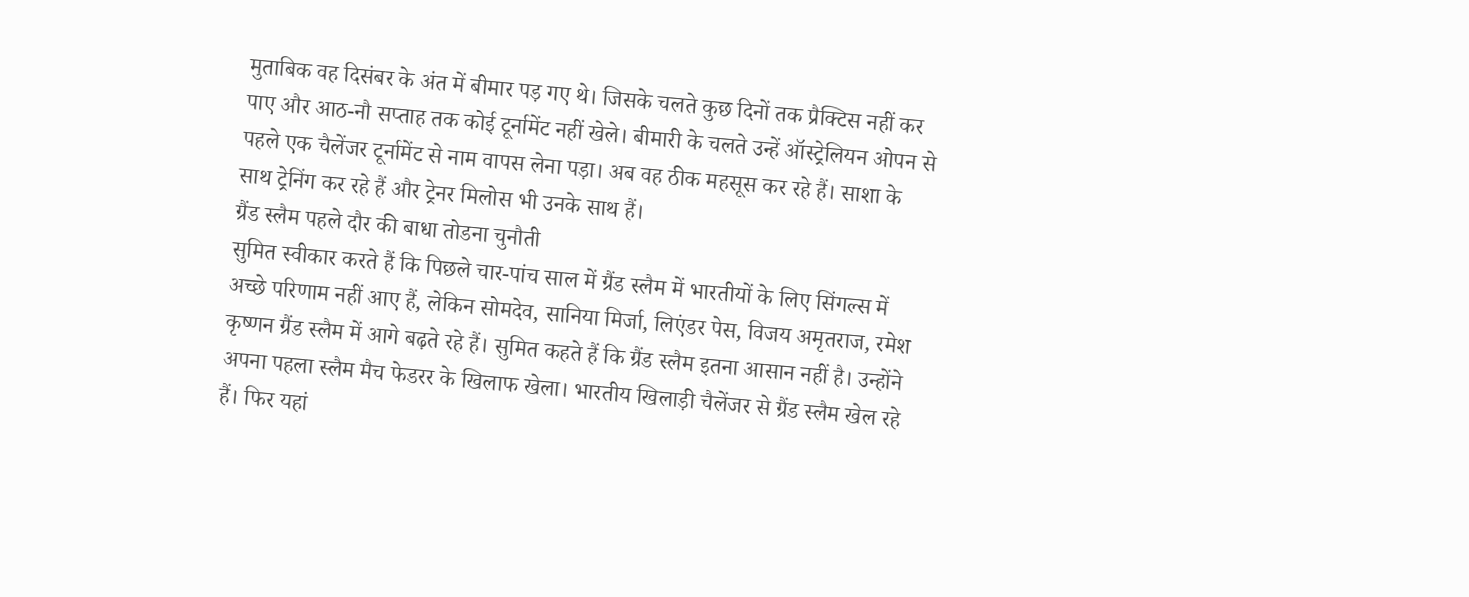मुताबिक वह दिसंबर के अंत में बीमार पड़ गए थे। जिसके चलते कुछ दिनों तक प्रैक्टिस नहीं कर पाए और आठ-नौ सप्ताह तक कोई टूर्नामेंट नहीं खेले। बीमारी के चलते उन्हें ऑस्ट्रेलियन ओपन से पहले एक चैलेंजर टूर्नामेंट से नाम वापस लेना पड़ा। अब वह ठीक महसूस कर रहे हैं। साशा के साथ ट्रेनिंग कर रहे हैं और ट्रेनर मिलोस भी उनके साथ हैं।
ग्रैंड स्लैम पहले दौर की बाधा तोडना चुनौती
सुमित स्वीकार करते हैं कि पिछले चार-पांच साल में ग्रैंड स्लैम में भारतीयों के लिए सिंगल्स में अच्छे परिणाम नहीं आए हैं, लेकिन सोमदेव, सानिया मिर्जा, लिएंडर पेस, विजय अमृतराज, रमेश कृष्णन ग्रैंड स्लैम में आगे बढ़ते रहे हैं। सुमित कहते हैं कि ग्रैंड स्लैम इतना आसान नहीं है। उन्होंने अपना पहला स्लैम मैच फेडरर के खिलाफ खेला। भारतीय खिलाड़ी चैलेंजर से ग्रैंड स्लैम खेल रहे हैं। फिर यहां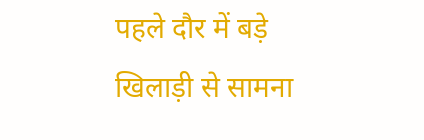पहले दौर में बड़े खिलाड़ी से सामना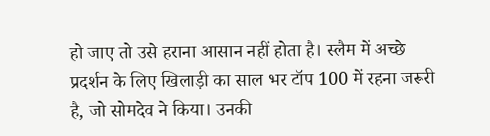हो जाए तो उसे हराना आसान नहीं होता है। स्लैम में अच्छे प्रदर्शन के लिए खिलाड़ी का साल भर टॉप 100 में रहना जरूरी है, जो सोमदेव ने किया। उनकी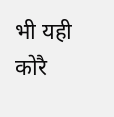भी यही कोरै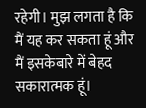रहेगी। मुझ लगता है कि मैं यह कर सकता हूं और मैं इसकेबारे में बेहद सकारात्मक हूं।